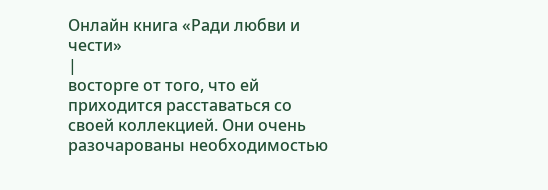Онлайн книга «Ради любви и чести»
|
восторге от того, что ей приходится расставаться со своей коллекцией. Они очень разочарованы необходимостью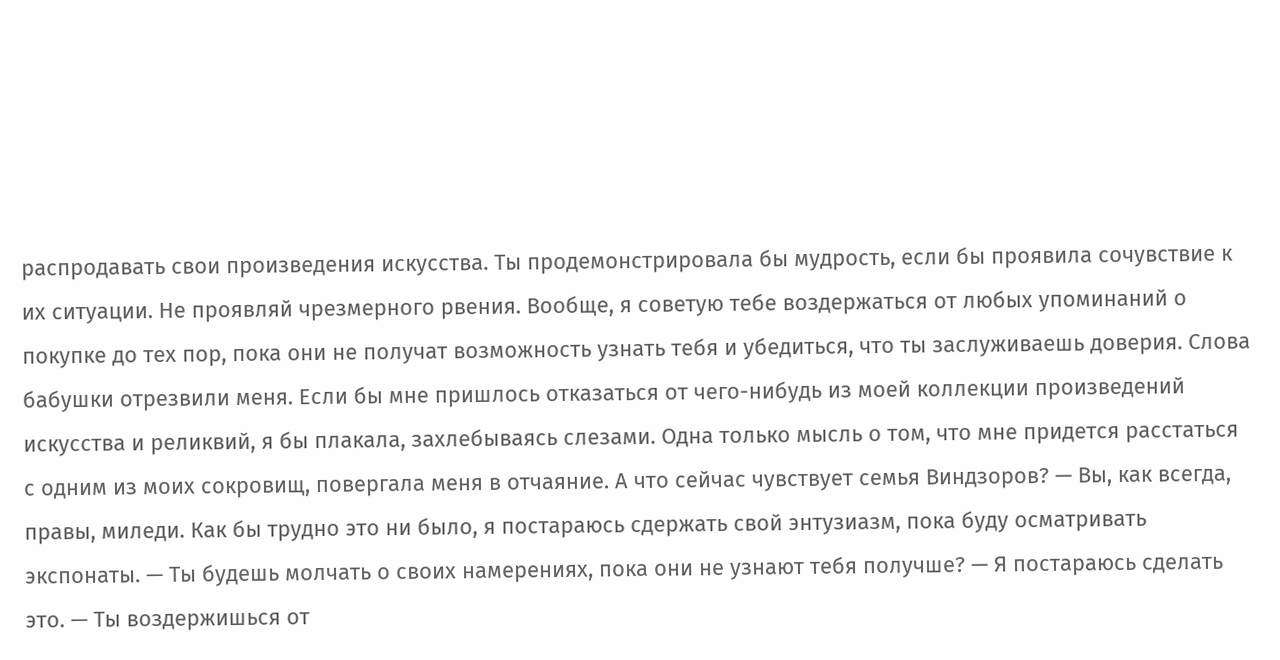распродавать свои произведения искусства. Ты продемонстрировала бы мудрость, если бы проявила сочувствие к их ситуации. Не проявляй чрезмерного рвения. Вообще, я советую тебе воздержаться от любых упоминаний о покупке до тех пор, пока они не получат возможность узнать тебя и убедиться, что ты заслуживаешь доверия. Слова бабушки отрезвили меня. Если бы мне пришлось отказаться от чего-нибудь из моей коллекции произведений искусства и реликвий, я бы плакала, захлебываясь слезами. Одна только мысль о том, что мне придется расстаться с одним из моих сокровищ, повергала меня в отчаяние. А что сейчас чувствует семья Виндзоров? — Вы, как всегда, правы, миледи. Как бы трудно это ни было, я постараюсь сдержать свой энтузиазм, пока буду осматривать экспонаты. — Ты будешь молчать о своих намерениях, пока они не узнают тебя получше? — Я постараюсь сделать это. — Ты воздержишься от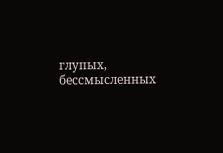глупых, бессмысленных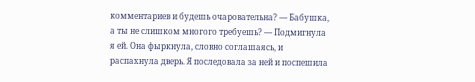комментариев и будешь очаровательна? — Бабушка, а ты не слишком многого требуешь? — Подмигнула я ей. Она фыркнула, словно соглашаясь, и распахнула дверь. Я последовала за ней и поспешила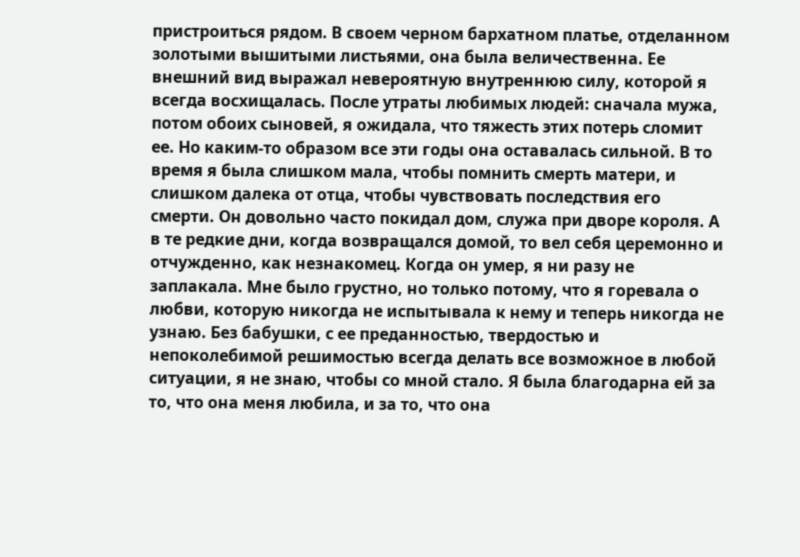пристроиться рядом. В своем черном бархатном платье, отделанном золотыми вышитыми листьями, она была величественна. Ее внешний вид выражал невероятную внутреннюю силу, которой я всегда восхищалась. После утраты любимых людей: сначала мужа, потом обоих сыновей, я ожидала, что тяжесть этих потерь сломит ее. Но каким-то образом все эти годы она оставалась сильной. В то время я была слишком мала, чтобы помнить смерть матери, и слишком далека от отца, чтобы чувствовать последствия его смерти. Он довольно часто покидал дом, служа при дворе короля. А в те редкие дни, когда возвращался домой, то вел себя церемонно и отчужденно, как незнакомец. Когда он умер, я ни разу не заплакала. Мне было грустно, но только потому, что я горевала о любви, которую никогда не испытывала к нему и теперь никогда не узнаю. Без бабушки, с ее преданностью, твердостью и непоколебимой решимостью всегда делать все возможное в любой ситуации, я не знаю, чтобы со мной стало. Я была благодарна ей за то, что она меня любила, и за то, что она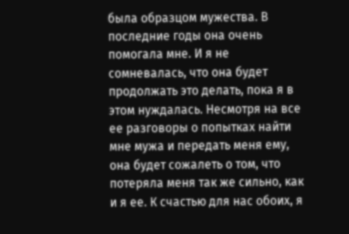была образцом мужества. В последние годы она очень помогала мне. И я не сомневалась, что она будет продолжать это делать, пока я в этом нуждалась. Несмотря на все ее разговоры о попытках найти мне мужа и передать меня ему, она будет сожалеть о том, что потеряла меня так же сильно, как и я ее. К счастью для нас обоих, я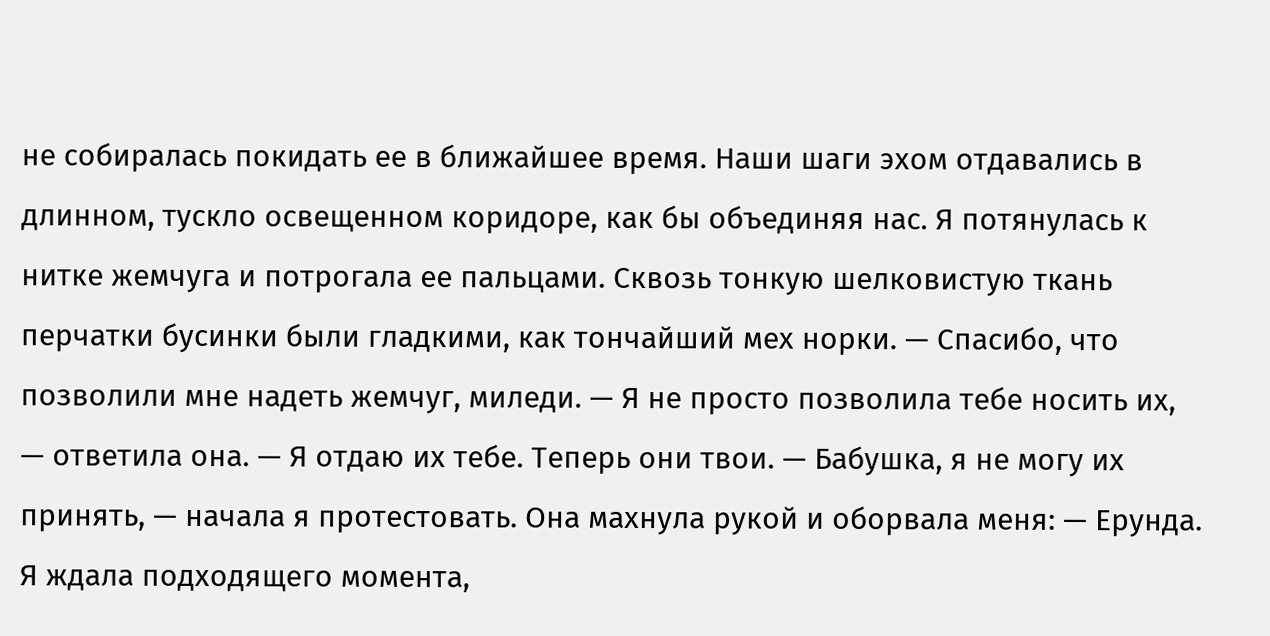не собиралась покидать ее в ближайшее время. Наши шаги эхом отдавались в длинном, тускло освещенном коридоре, как бы объединяя нас. Я потянулась к нитке жемчуга и потрогала ее пальцами. Сквозь тонкую шелковистую ткань перчатки бусинки были гладкими, как тончайший мех норки. — Спасибо, что позволили мне надеть жемчуг, миледи. — Я не просто позволила тебе носить их, — ответила она. — Я отдаю их тебе. Теперь они твои. — Бабушка, я не могу их принять, — начала я протестовать. Она махнула рукой и оборвала меня: — Ерунда. Я ждала подходящего момента,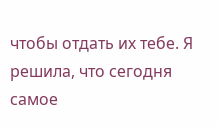чтобы отдать их тебе. Я решила, что сегодня самое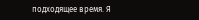подходящее время. Я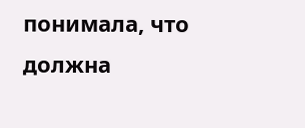понимала, что должна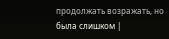продолжать возражать, но была слишком |